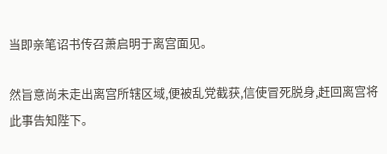当即亲笔诏书传召萧启明于离宫面见。

然旨意尚未走出离宫所辖区域,便被乱党截获,信使冒死脱身,赶回离宫将此事告知陛下。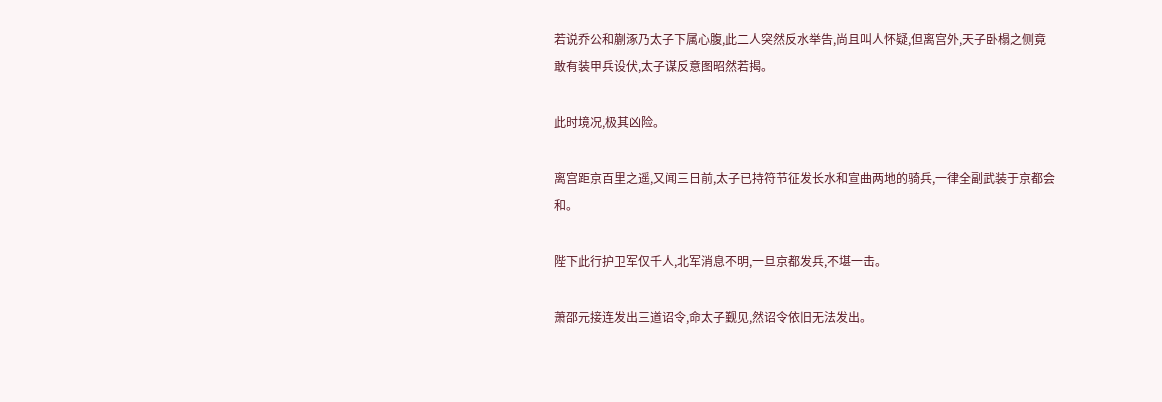若说乔公和蒯涿乃太子下属心腹,此二人突然反水举告,尚且叫人怀疑,但离宫外,天子卧榻之侧竟敢有装甲兵设伏,太子谋反意图昭然若揭。

此时境况,极其凶险。

离宫距京百里之遥,又闻三日前,太子已持符节征发长水和宣曲两地的骑兵,一律全副武装于京都会和。

陛下此行护卫军仅千人,北军消息不明,一旦京都发兵,不堪一击。

萧邵元接连发出三道诏令,命太子觐见,然诏令依旧无法发出。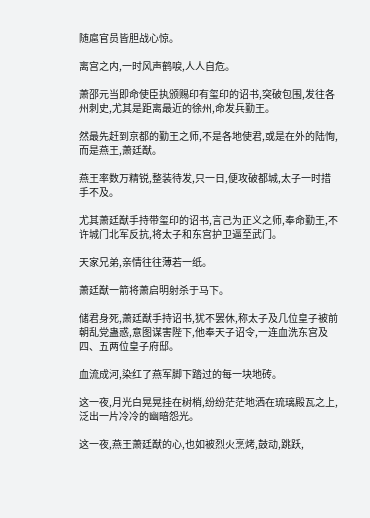随扈官员皆胆战心惊。

离宫之内,一时风声鹤唳,人人自危。

萧邵元当即命使臣执颁赐印有玺印的诏书,突破包围,发往各州刺史,尤其是距离最近的徐州,命发兵勤王。

然最先赶到京都的勤王之师,不是各地使君,或是在外的陆恂,而是燕王,萧廷猷。

燕王率数万精锐,整装待发,只一日,便攻破都城,太子一时措手不及。

尤其萧廷猷手持带玺印的诏书,言己为正义之师,奉命勤王,不许城门北军反抗,将太子和东宫护卫逼至武门。

天家兄弟,亲情往往薄若一纸。

萧廷猷一箭将萧启明射杀于马下。

储君身死,萧廷猷手持诏书,犹不罢休,称太子及几位皇子被前朝乱党蛊惑,意图谋害陛下,他奉天子诏令,一连血洗东宫及四、五两位皇子府邸。

血流成河,染红了燕军脚下踏过的每一块地砖。

这一夜,月光白晃晃挂在树梢,纷纷茫茫地洒在琉璃殿瓦之上,泛出一片冷冷的幽暗怨光。

这一夜,燕王萧廷猷的心,也如被烈火烹烤,鼓动,跳跃,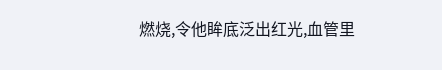燃烧,令他眸底泛出红光,血管里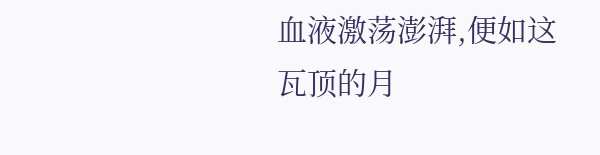血液激荡澎湃,便如这瓦顶的月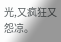光,又疯狂又怨凉。